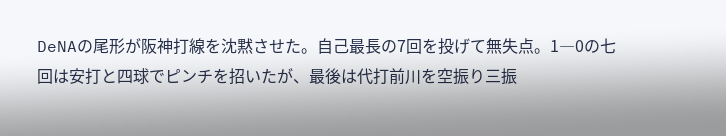DeNAの尾形が阪神打線を沈黙させた。自己最長の7回を投げて無失点。1―0の七回は安打と四球でピンチを招いたが、最後は代打前川を空振り三振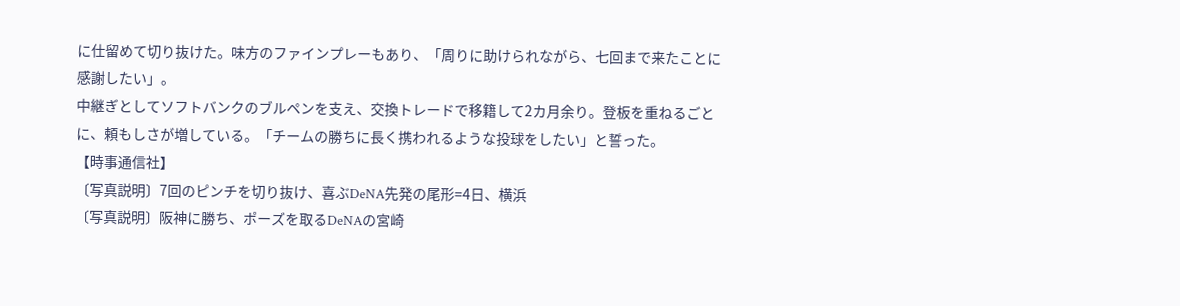に仕留めて切り抜けた。味方のファインプレーもあり、「周りに助けられながら、七回まで来たことに感謝したい」。
中継ぎとしてソフトバンクのブルペンを支え、交換トレードで移籍して2カ月余り。登板を重ねるごとに、頼もしさが増している。「チームの勝ちに長く携われるような投球をしたい」と誓った。
【時事通信社】
〔写真説明〕7回のピンチを切り抜け、喜ぶDeNA先発の尾形=4日、横浜
〔写真説明〕阪神に勝ち、ポーズを取るDeNAの宮崎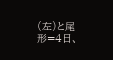(左)と尾形=4日、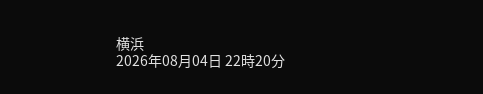横浜
2026年08月04日 22時20分